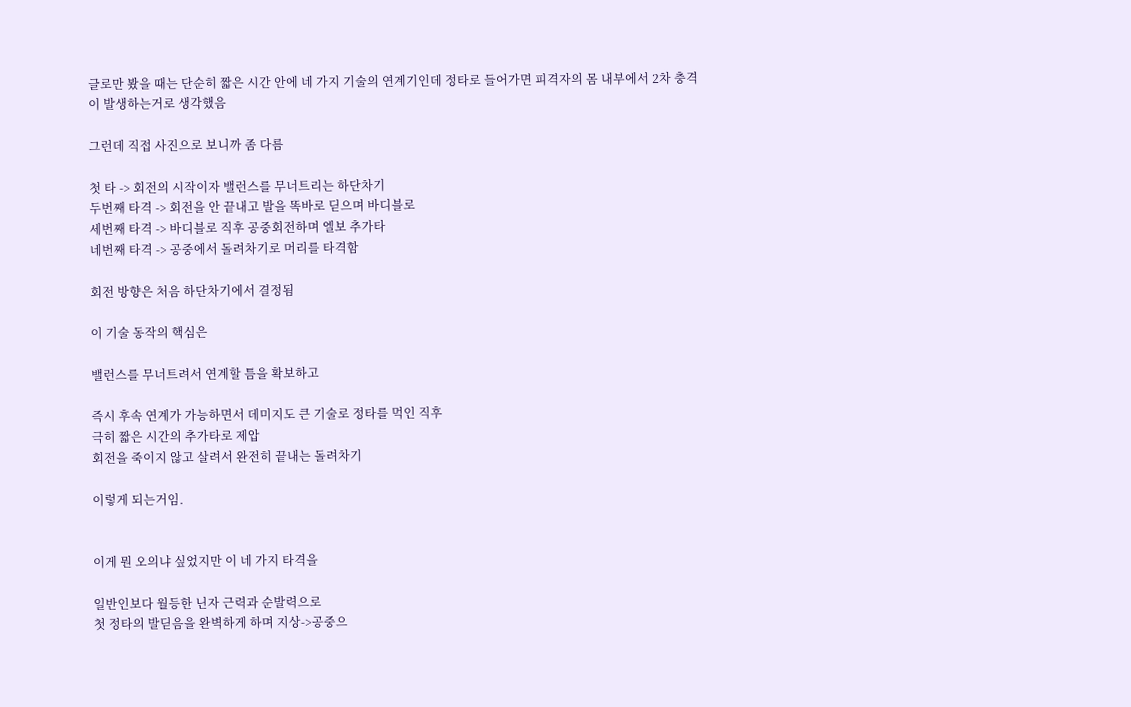글로만 봤을 때는 단순히 짧은 시간 안에 네 가지 기술의 연계기인데 정타로 들어가면 피격자의 몸 내부에서 2차 충격이 발생하는거로 생각했음

그런데 직접 사진으로 보니까 좀 다름

첫 타 -> 회전의 시작이자 밸런스를 무너트리는 하단차기
두번째 타격 -> 회전을 안 끝내고 발을 똑바로 딛으며 바디블로
세번째 타격 -> 바디블로 직후 공중회전하며 엘보 추가타
네번째 타격 -> 공중에서 돌려차기로 머리를 타격함

회전 방향은 처음 하단차기에서 결정됨

이 기술 동작의 핵심은

밸런스를 무너트려서 연계할 틈을 확보하고

즉시 후속 연계가 가능하면서 데미지도 큰 기술로 정타를 먹인 직후
극히 짧은 시간의 추가타로 제압
회전을 죽이지 않고 살려서 완전히 끝내는 돌려차기

이렇게 되는거임.


이게 뭔 오의냐 싶었지만 이 네 가지 타격을

일반인보다 월등한 닌자 근력과 순발력으로
첫 정타의 발딛음을 완벽하게 하며 지상->공중으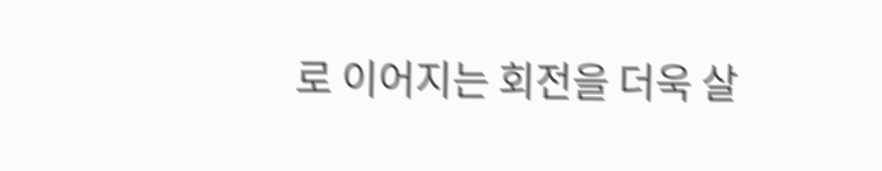로 이어지는 회전을 더욱 살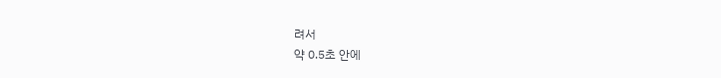려서
약 0.5초 안에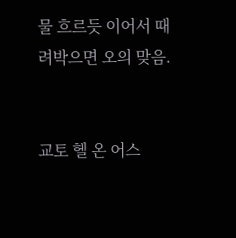물 흐르듯 이어서 때려박으면 오의 맞음.


교토 헬 온 어스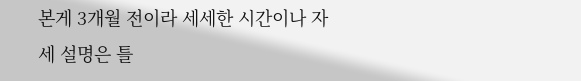본게 3개월 전이라 세세한 시간이나 자세 설명은 틀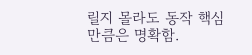릴지 몰라도 동작 핵심만큼은 명확함.